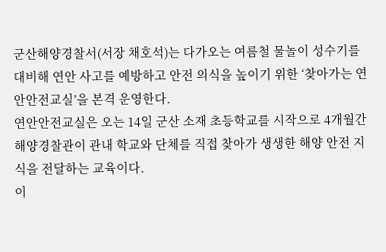군산해양경찰서(서장 채호석)는 다가오는 여름철 물놀이 성수기를 대비해 연안 사고를 예방하고 안전 의식을 높이기 위한 ‘찾아가는 연안안전교실’을 본격 운영한다.
연안안전교실은 오는 14일 군산 소재 초등학교를 시작으로 4개월간 해양경찰관이 관내 학교와 단체를 직접 찾아가 생생한 해양 안전 지식을 전달하는 교육이다.
이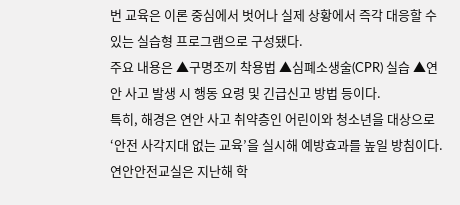번 교육은 이론 중심에서 벗어나 실제 상황에서 즉각 대응할 수 있는 실습형 프로그램으로 구성됐다.
주요 내용은 ▲구명조끼 착용법 ▲심폐소생술(CPR) 실습 ▲연안 사고 발생 시 행동 요령 및 긴급신고 방법 등이다.
특히, 해경은 연안 사고 취약층인 어린이와 청소년을 대상으로 ‘안전 사각지대 없는 교육’을 실시해 예방효과를 높일 방침이다.
연안안전교실은 지난해 학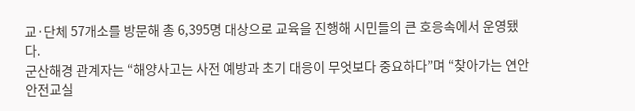교·단체 57개소를 방문해 총 6,395명 대상으로 교육을 진행해 시민들의 큰 호응속에서 운영됐다.
군산해경 관계자는 “해양사고는 사전 예방과 초기 대응이 무엇보다 중요하다”며 “찾아가는 연안안전교실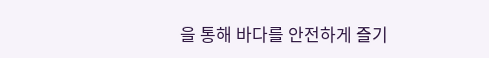을 통해 바다를 안전하게 즐기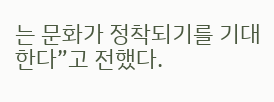는 문화가 정착되기를 기대한다”고 전했다.